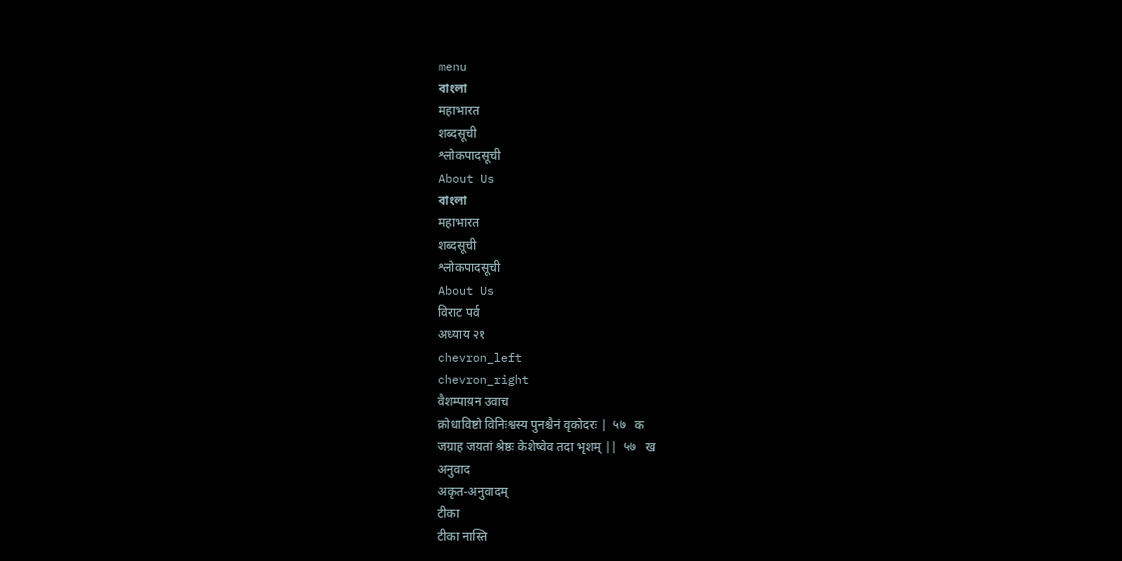menu
বাংলা
महाभारत
शब्दसूची
श्लोकपादसूची
About Us
বাংলা
महाभारत
शब्दसूची
श्लोकपादसूची
About Us
विराट पर्व
अध्याय २१
chevron_left
chevron_right
वैशम्पाय़न उवाच
क्रोधाविष्टो विनिःश्वस्य पुनश्चैनं वृकोदरः |  ५७   क
जग्राह जय़तां श्रेष्ठः केशेष्वेव तदा भृशम् ||  ५७   ख
अनुवाद
अकृत-अनुवादम्
टीका
टीका नास्ति